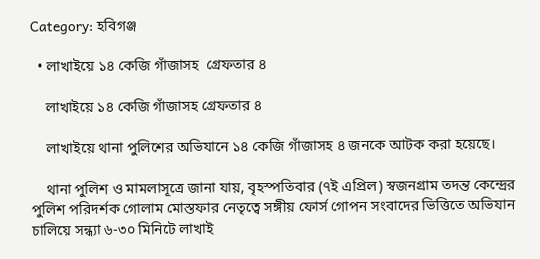Category: হবিগঞ্জ

  • লাখাইয়ে ১৪ কেজি গাঁজাসহ  গ্রেফতার ৪

    লাখাইয়ে ১৪ কেজি গাঁজাসহ গ্রেফতার ৪

    লাখাইয়ে থানা পুলিশের অভিযানে ১৪ কেজি গাঁজাসহ ৪ জনকে আটক করা হয়েছে।

    থানা পুলিশ ও মামলাসূত্রে জানা যায়, বৃহস্পতিবার (৭ই এপ্রিল) স্বজনগ্রাম তদন্ত কেন্দ্রের পুলিশ পরিদর্শক গোলাম মোস্তফার নেতৃত্বে সঙ্গীয় ফোর্স গোপন সংবাদের ভিত্তিতে অভিযান চালিয়ে সন্ধ্যা ৬-৩০ মিনিটে লাখাই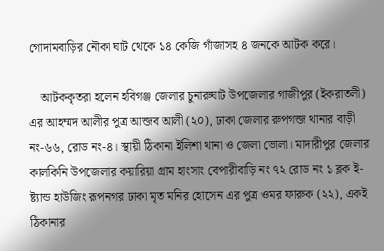গোদামবাড়ির নৌকা ঘাট থেকে ১৪ কেজি গাঁজাসহ ৪ জনকে আটক করে।

    আটককৃতরা হলেন হবিগঞ্জ জেলার চুনারুঘাট উপজেলার গাজীপুর (ইকরাতলী) এর আহম্মদ আলীর পুত্র আন্জব আলী (২০), ঢাকা জেলার রুপগন্জ থানার বাড়ী নং-৬৬, রোড নং-৪। স্থায়ী ঠিকানা ইলিশা থানা ও জেলা ভোলা। মাদারীপুর জেলার কালকিনি উপজেলার কয়ারিয়া গ্রাম হাংসাং বেপারীবাড়ি নং ৭২ রোড নং ১ ব্লক ই-ষ্ট্যান্ড হাউজিং রূপনগর ঢাকা মৃত মনির হোসেন এর পুত্র ওমর ফারুক (২২), একই ঠিকানার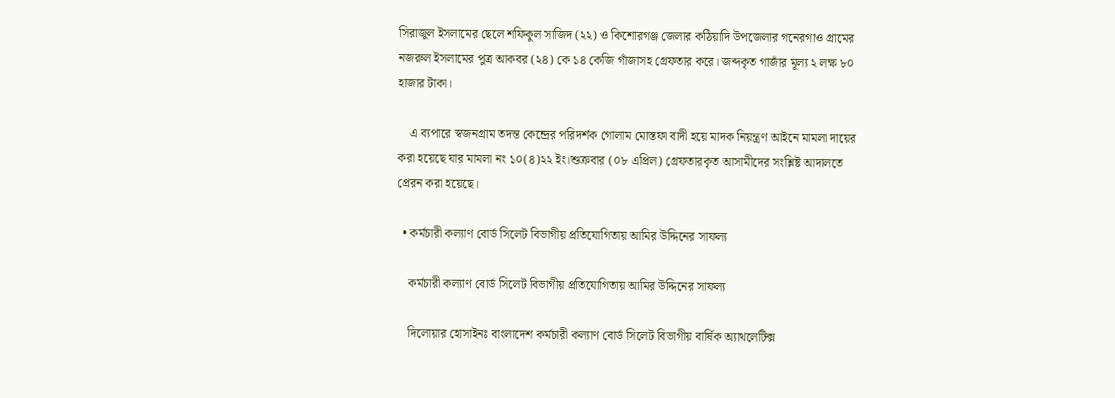সিরাজুল ইসলামের ছেলে শফিকুল সাজিদ (২২) ও কিশোরগঞ্জ জেলার কঠিয়াদি উপজেলার গনেরগাও গ্রামের নজরুল ইসলামের পুত্র আকবর (২৪) কে ১৪ কেজি গাঁজাসহ গ্রেফতার করে। জব্দকৃত গাজাঁর মূল্য ২ লক্ষ ৮০ হাজার টাকা।

    এ ব্যপারে স্বজনগ্রাম তদন্ত কেন্দ্রের পরিদর্শক গোলাম মোস্তফা বাদী হয়ে মাদক নিয়ন্ত্রণ আইনে মামলা দায়ের করা হয়েছে যার মামলা নং ১০(৪)২২ ইং।শুক্রবার (০৮ এপ্রিল) গ্রেফতারকৃত আসামীদের সংশ্লিষ্ট আদালতে প্রেরন করা হয়েছে।

  • কর্মচারী কল্যাণ বোর্ড সিলেট বিভাগীয় প্রতিযোগিতায় আমির উদ্দিনের সাফল্য

    কর্মচারী কল্যাণ বোর্ড সিলেট বিভাগীয় প্রতিযোগিতায় আমির উদ্দিনের সাফল্য

    দি‌লোয়ার হোসাইনঃ বাংলাদেশ কর্মচারী কল্যাণ বোর্ড সিলেট বিভাগীয় বার্ষিক অ্যাথলেটিক্স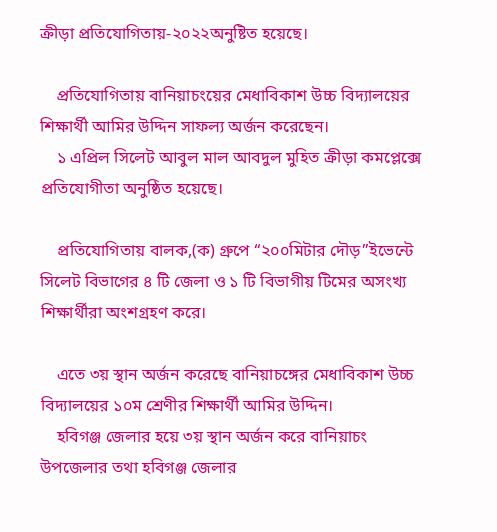ক্রীড়া প্রতিযোগিতায়-২০২২অনুষ্টিত হয়েছে।

    প্রতিযোগিতায় বানিয়াচংয়ের মেধাবিকাশ উচ্চ বিদ্যালয়ের শিক্ষার্থী আমির উদ্দিন সাফল্য অর্জন করেছেন।
    ১ এপ্রিল সিলেট আবুল মাল আবদুল মুহিত ক্রীড়া কমপ্লেক্সে প্রতিযোগীতা অনুষ্ঠিত হয়েছে।

    প্রতিযোগিতায় বালক,(ক) গ্রুপে “২০০মিটার দৌড়”ইভেন্টে সিলেট বিভাগের ৪ টি জেলা ও ১ টি বিভাগীয় টিমের অসংখ্য শিক্ষার্থীরা অংশগ্রহণ করে।

    এতে ৩য় স্থান অর্জন করেছে বানিয়াচঙ্গের মেধাবিকাশ উচ্চ বিদ্যালয়ের ১০ম শ্রেণীর শিক্ষার্থী আমির উদ্দিন।
    হবিগঞ্জ জেলার হয়ে ৩য় স্থান অর্জন করে বানিয়াচং উপজেলার তথা হবিগঞ্জ জেলার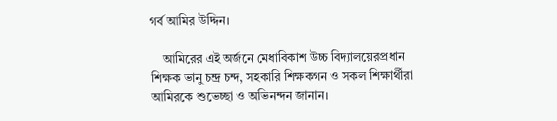গর্ব আমির উদ্দিন।

    আমিরের এই অর্জনে মেধাবিকাশ উচ্চ বিদ্যালয়েরপ্রধান শিক্ষক ভানু চন্দ্র চন্দ, সহকারি শিক্ষকগন ও সকল শিক্ষার্থীরা আমিরকে শুভেচ্ছা ও অভিনন্দন জানান।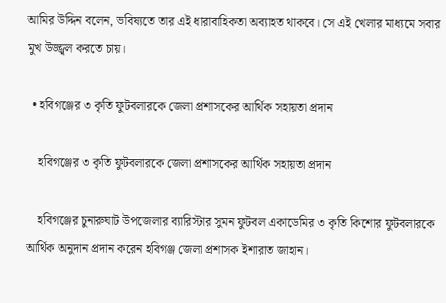আমির উদ্দিন বলেন, ভবিষ্যতে তার এই ধারাবাহিকতা অব্যাহত থাকবে। সে এই খেলার মাধ্যমে সবার মুখ উজ্জ্বল করতে চায়।

  • হবিগঞ্জের ৩ কৃতি ফুটবলারকে জেলা প্রশাসকের আর্থিক সহায়তা প্রদান

    হবিগঞ্জের ৩ কৃতি ফুটবলারকে জেলা প্রশাসকের আর্থিক সহায়তা প্রদান

    হবিগঞ্জের চুনারুঘাট উপজেলার ব্যারিস্টার সুমন ফুটবল একাডেমির ৩ কৃতি কিশোর ফুটবলারকে আর্থিক অনুদান প্রদান করেন হবিগঞ্জ জেলা প্রশাসক ইশারাত জাহান।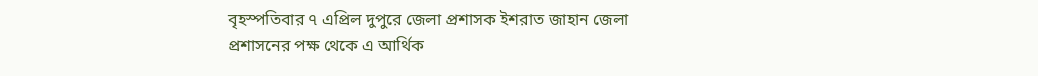বৃহস্পতিবার ৭ এপ্রিল দুপুরে জেলা প্রশাসক ইশরাত জাহান জেলা প্রশাসনের পক্ষ থেকে এ আর্থিক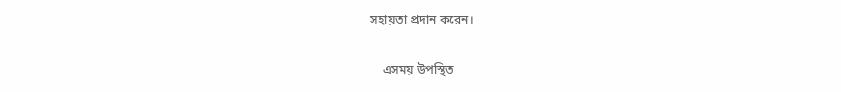সহায়তা প্রদান করেন।

    এসময় উপস্থিত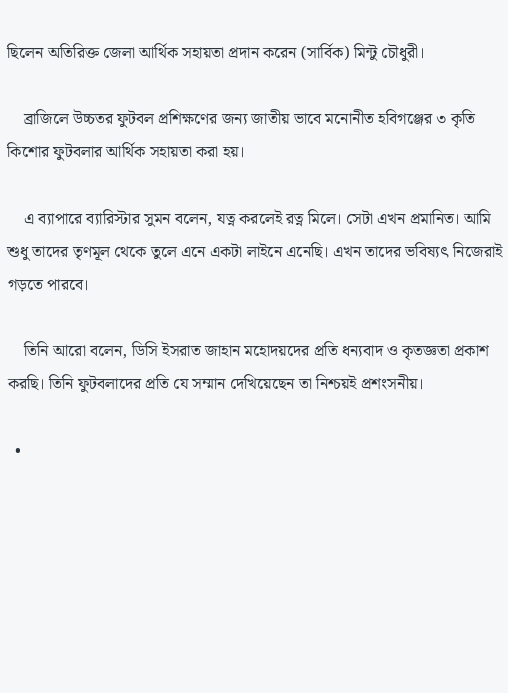ছিলেন অতিরিক্ত জেলা আর্থিক সহায়তা প্রদান করেন (সার্বিক) মিন্টু চৌধুরী।

    ব্রাজিলে উচ্চতর ফুটবল প্রশিক্ষণের জন্য জাতীয় ভাবে মনোনীত হবিগঞ্জের ৩ কৃতি কিশোর ফুটবলার আর্থিক সহায়তা করা হয়।

    এ ব্যাপারে ব্যারিস্টার সুমন বলেন, যত্ন করলেই রত্ন মিলে। সেটা এখন প্রমানিত। আমি শুধু তাদের তৃণমূল থেকে তুলে এনে একটা লাইনে এনেছি। এখন তাদের ভবিষ্যৎ নিজেরাই গড়তে পারবে।

    তিনি আরো বলেন, ডিসি ইসরাত জাহান মহোদয়দের প্রতি ধন্যবাদ ও কৃতজ্ঞতা প্রকাশ করছি। তিনি ফুটবলাদের প্রতি যে সম্মান দেখিয়েছেন তা নিশ্চয়ই প্রশংসনীয়।

  •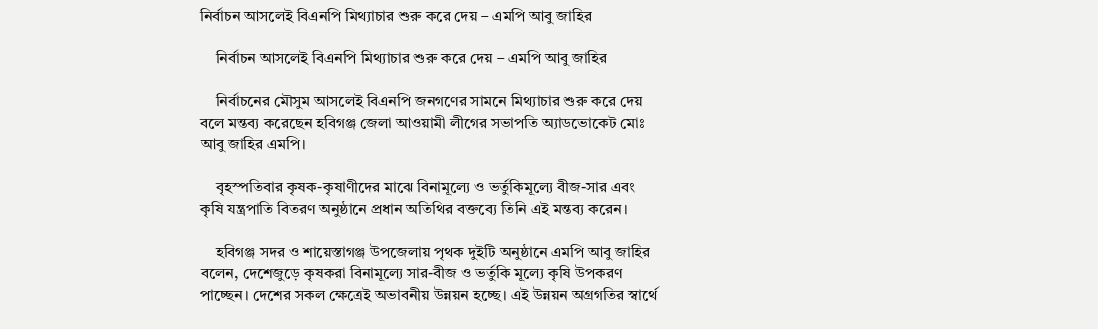নির্বাচন আসলেই বিএনপি মিথ্যাচার শুরু করে দেয় – এমপি আবু জাহির

    নির্বাচন আসলেই বিএনপি মিথ্যাচার শুরু করে দেয় – এমপি আবু জাহির

    নির্বাচনের মৌসুম আসলেই বিএনপি জনগণের সামনে মিথ্যাচার শুরু করে দেয় বলে মন্তব্য করেছেন হবিগঞ্জ জেলা আওয়ামী লীগের সভাপতি অ্যাডভোকেট মোঃ আবু জাহির এমপি।

    বৃহস্পতিবার কৃষক-কৃষাণীদের মাঝে বিনামূল্যে ও ভর্তুকিমূল্যে বীজ-সার এবং কৃষি যন্ত্রপাতি বিতরণ অনুষ্ঠানে প্রধান অতিথির বক্তব্যে তিনি এই মন্তব্য করেন।

    হবিগঞ্জ সদর ও শায়েস্তাগঞ্জ উপজেলায় পৃথক দুইটি অনুষ্ঠানে এমপি আবু জাহির বলেন, দেশেজুড়ে কৃষকরা বিনামূল্যে সার-বীজ ও ভর্তুকি মূল্যে কৃষি উপকরণ পাচ্ছেন। দেশের সকল ক্ষেত্রেই অভাবনীয় উন্নয়ন হচ্ছে। এই উন্নয়ন অগ্রগতির স্বার্থে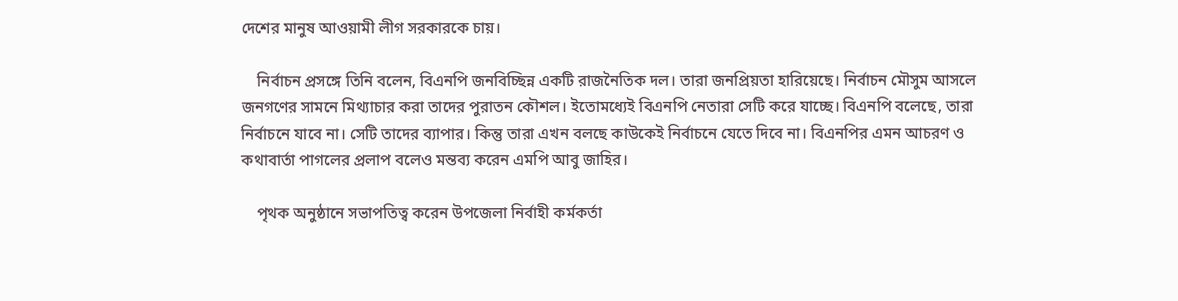দেশের মানুষ আওয়ামী লীগ সরকারকে চায়।

    নির্বাচন প্রসঙ্গে তিনি বলেন, বিএনপি জনবিচ্ছিন্ন একটি রাজনৈতিক দল। তারা জনপ্রিয়তা হারিয়েছে। নির্বাচন মৌসুম আসলে জনগণের সামনে মিথ্যাচার করা তাদের পুরাতন কৌশল। ইতোমধ্যেই বিএনপি নেতারা সেটি করে যাচ্ছে। বিএনপি বলেছে, তারা নির্বাচনে যাবে না। সেটি তাদের ব্যাপার। কিন্তু তারা এখন বলছে কাউকেই নির্বাচনে যেতে দিবে না। বিএনপির এমন আচরণ ও কথাবার্তা পাগলের প্রলাপ বলেও মন্তব্য করেন এমপি আবু জাহির।

    পৃথক অনুষ্ঠানে সভাপতিত্ব করেন উপজেলা নির্বাহী কর্মকর্তা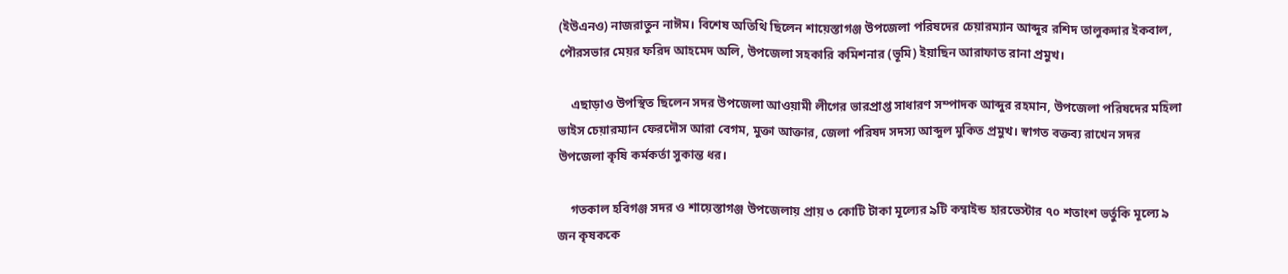(ইউএনও) নাজরাতুন নাঈম। বিশেষ অতিথি ছিলেন শায়েস্তাগঞ্জ উপজেলা পরিষদের চেয়ারম্যান আব্দুর রশিদ তালুকদার ইকবাল, পৌরসভার মেয়র ফরিদ আহমেদ অলি, উপজেলা সহকারি কমিশনার (ভূমি) ইয়াছিন আরাফাত রানা প্রমুখ।

    এছাড়াও উপস্থিত ছিলেন সদর উপজেলা আওয়ামী লীগের ভারপ্রাপ্ত সাধারণ সম্পাদক আব্দুর রহমান, উপজেলা পরিষদের মহিলা ভাইস চেয়ারম্যান ফেরদৌস আরা বেগম, মুক্তা আক্তার, জেলা পরিষদ সদস্য আব্দুল মুকিত প্রমুখ। স্বাগত বক্তব্য রাখেন সদর উপজেলা কৃষি কর্মকর্তা সুকান্ত ধর।

    গতকাল হবিগঞ্জ সদর ও শায়েস্তাগঞ্জ উপজেলায় প্রায় ৩ কোটি টাকা মূল্যের ৯টি কম্বাইন্ড হারভেস্টার ৭০ শতাংশ ভর্তুকি মূল্যে ৯ জন কৃষককে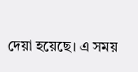দেয়া হয়েছে। এ সময়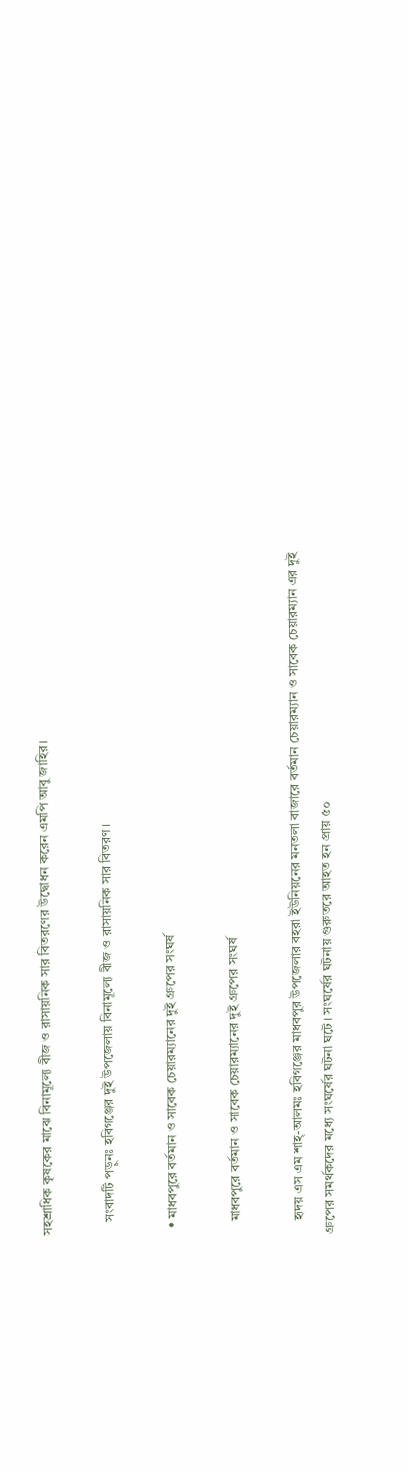সহশ্রাধিক কৃষকের মাঝে বিনামূল্যে বীজ ও রাসায়নিক সার বিতরণের উদ্বোধন করেন এমপি আবু জাহির।

    সংবাদটি পড়ুনঃ হবিগঞ্জের দুই উপজেলায় বিনামূল্যে বীজ ও রাসায়নিক সার বিতরণ।

  • মাধবপুরে বর্তমান ও সাবেক চেয়ারম্যানের দুই গ্রুপের সংঘর্ষ

    মাধবপুরে বর্তমান ও সাবেক চেয়ারম্যানের দুই গ্রুপের সংঘর্ষ

    হৃদয় এস এম শাহ্-আলমঃ হবিগঞ্জের মাধবপুর উপজেলার বহরা ইউনিয়নের মনতলা বাজারে বর্তমান চেয়ারম্যান ও সাবেক চেয়ারম্যান এর দুই গ্রুপের সমর্থকদের মধ্যে সংঘর্ষের ঘটনা ঘটে। সংঘর্ষের ঘটনায় গুরুতরে আহত হন প্রায় ৫০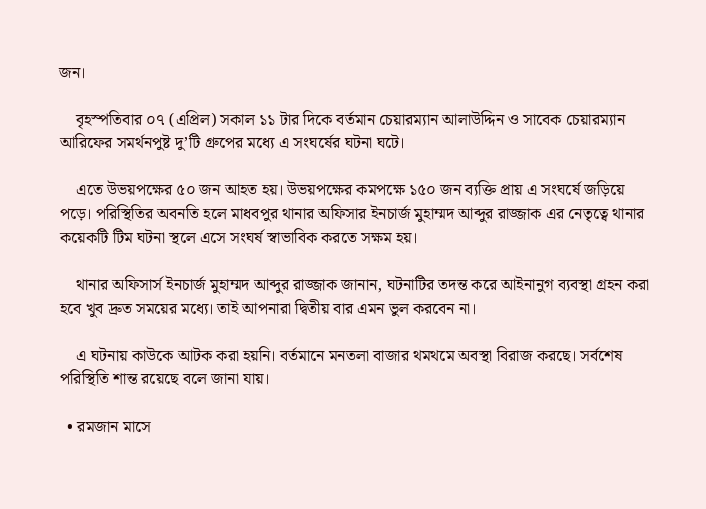জন।

    বৃহস্পতিবার ০৭ (এপ্রিল) সকাল ১১ টার দিকে বর্তমান চেয়ারম্যান আলাউদ্দিন ও সাবেক চেয়ারম্যান আরিফের সমর্থনপুষ্ট দু’টি গ্রুপের মধ্যে এ সংঘর্ষের ঘটনা ঘটে।

    এতে উভয়পক্ষের ৫০ জন আহত হয়। উভয়পক্ষের কমপক্ষে ১৫০ জন ব্যক্তি প্রায় এ সংঘর্ষে জড়িয়ে পড়ে। পরিস্থিতির অবনতি হলে মাধবপুর থানার অফিসার ইনচার্জ মুহাম্মদ আব্দুর রাজ্জাক এর নেতৃত্বে থানার কয়েকটি টিম ঘটনা স্থলে এসে সংঘর্ষ স্বাভাবিক করতে সক্ষম হয়।

    থানার অফিসার্স ইনচার্জ মুহাম্মদ আব্দুর রাজ্জাক জানান, ঘটনাটির তদন্ত করে আইনানুগ ব্যবস্থা গ্রহন করা হবে খুব দ্রুত সময়ের মধ্যে। তাই আপনারা দ্বিতীয় বার এমন ভুল করবেন না।

    এ ঘটনায় কাউকে আটক করা হয়নি। বর্তমানে মনতলা বাজার থমথমে অবস্থা বিরাজ করছে। সর্বশেষ পরিস্থিতি শান্ত রয়েছে বলে জানা যায়।

  • রমজান মাসে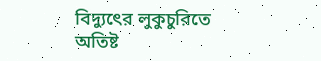বিদ্যুৎের লুকুচুরিতে অতিষ্ট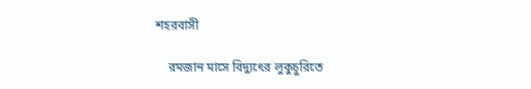শহরবাসী

    রমজান মাসে বিদ্যুৎের লুকুচুরিতে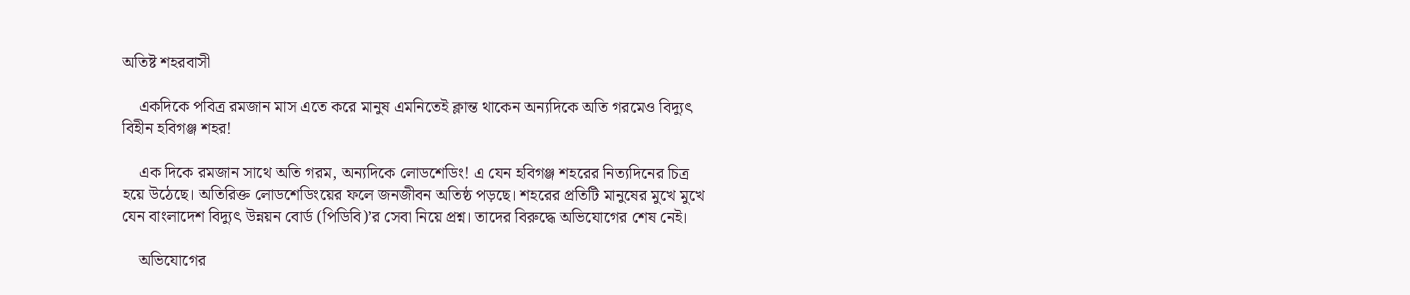অতিষ্ট শহরবাসী

    একদিকে পবিত্র রমজান মাস এতে করে মানুষ এমনিতেই ক্লান্ত থাকেন অন্যদিকে অতি গরমেও বিদ্যুৎ বিহীন হবিগঞ্জ শহর!

    এক দিকে রমজান সাথে অতি গরম, অন্যদিকে লোডশেডিং! এ যেন হবিগঞ্জ শহরের নিত্যদিনের চিত্র হয়ে উঠেছে। অতিরিক্ত লোডশেডিংয়ের ফলে জনজীবন অতিষ্ঠ পড়ছে। শহরের প্রতিটি মানুষের মুখে মুখে যেন বাংলাদেশ বিদ্যুৎ উন্নয়ন বোর্ড (পিডিবি)’র সেবা নিয়ে প্রশ্ন। তাদের বিরুদ্ধে অভিযোগের শেষ নেই।

    অভিযোগের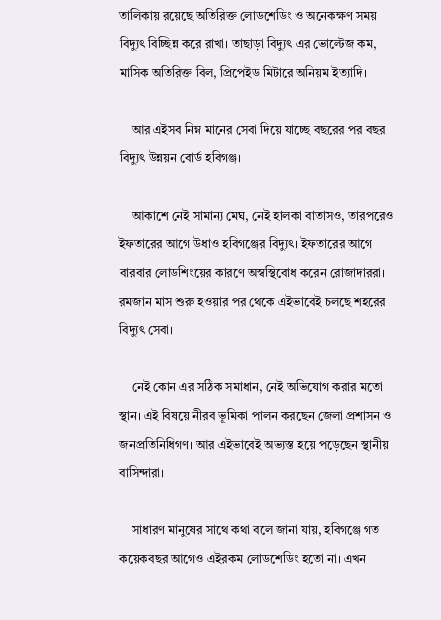তালিকায় রয়েছে অতিরিক্ত লোডশেডিং ও অনেকক্ষণ সময় বিদ্যুৎ বিচ্ছিন্ন করে রাখা। তাছাড়া বিদ্যুৎ এর ভোল্টেজ কম, মাসিক অতিরিক্ত বিল, প্রিপেইড মিটারে অনিয়ম ইত্যাদি।

    আর এইসব নিম্ন মানের সেবা দিয়ে যাচ্ছে বছরের পর বছর বিদ্যুৎ উন্নয়ন বোর্ড হবিগঞ্জ।

    আকাশে নেই সামান্য মেঘ, নেই হালকা বাতাসও, তারপরেও ইফতারের আগে উধাও হবিগঞ্জের বিদ্যুৎ। ইফতারের আগে বারবার লোডশিংয়ের কারণে অস্বস্থিবোধ করেন রোজাদাররা। রমজান মাস শুরু হওয়ার পর থেকে এইভাবেই চলছে শহরের বিদ্যুৎ সেবা।

    নেই কোন এর সঠিক সমাধান, নেই অভিযোগ করার মতো স্থান। এই বিষয়ে নীরব ভূমিকা পালন করছেন জেলা প্রশাসন ও জনপ্রতিনিধিগণ। আর এইভাবেই অভ্যস্ত হয়ে পড়েছেন স্থানীয় বাসিন্দারা।

    সাধারণ মানুষের সাথে কথা বলে জানা যায়, হবিগঞ্জে গত কয়েকবছর আগেও এইরকম লোডশেডিং হতো না। এখন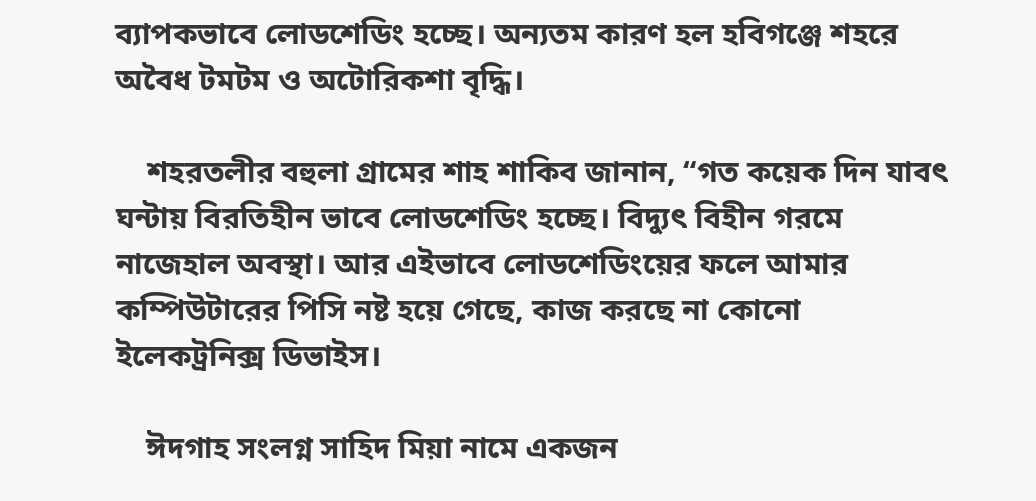ব্যাপকভাবে লোডশেডিং হচ্ছে। অন্যতম কারণ হল হবিগঞ্জে শহরে অবৈধ টমটম ও অটোরিকশা বৃদ্ধি।

    শহরতলীর বহুলা গ্রামের শাহ শাকিব জানান, “গত কয়েক দিন যাবৎ ঘন্টায় বিরতিহীন ভাবে লোডশেডিং হচ্ছে। বিদ্যুৎ বিহীন গরমে নাজেহাল অবস্থা। আর এইভাবে লোডশেডিংয়ের ফলে আমার কম্পিউটারের পিসি নষ্ট হয়ে গেছে, কাজ করছে না কোনো ইলেকট্রনিক্স ডিভাইস।

    ঈদগাহ সংলগ্ন সাহিদ মিয়া নামে একজন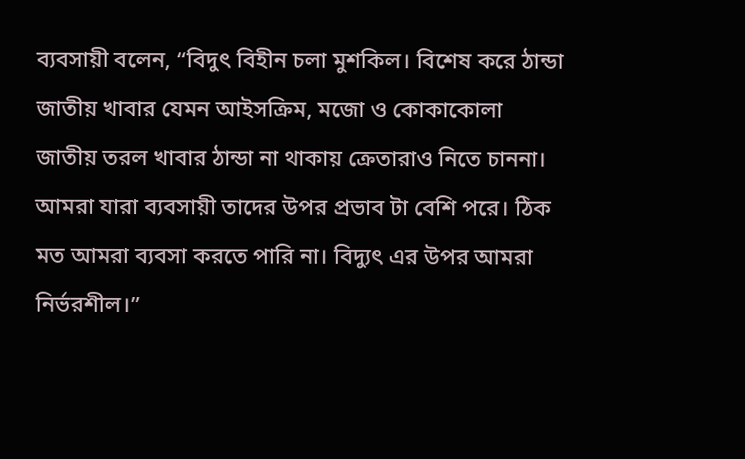ব্যবসায়ী বলেন, “বিদুৎ বিহীন চলা মুশকিল। বিশেষ করে ঠান্ডা জাতীয় খাবার যেমন আইসক্রিম, মজো ও কোকাকোলা জাতীয় তরল খাবার ঠান্ডা না থাকায় ক্রেতারাও নিতে চাননা। আমরা যারা ব্যবসায়ী তাদের উপর প্রভাব টা বেশি পরে। ঠিক মত আমরা ব্যবসা করতে পারি না। বিদ্যুৎ এর উপর আমরা নির্ভরশীল।”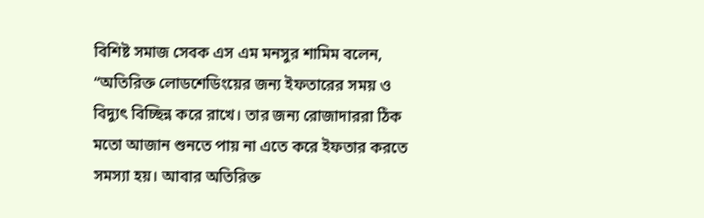বিশিষ্ট সমাজ সেবক এস এম মনসুর শামিম বলেন, “অতিরিক্ত লোডশেডিংয়ের জন্য ইফতারের সময় ও বিদ্যুৎ বিচ্ছিন্ন করে রাখে। তার জন্য রোজাদাররা ঠিক মতো আজান শুনতে পায় না এতে করে ইফতার করতে সমস্যা হয়। আবার অতিরিক্ত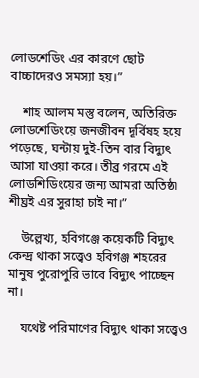লোডশেডিং এর কারণে ছোট বাচ্চাদেরও সমস্যা হয়।”

    শাহ আলম মস্তু বলেন, অতিরিক্ত লোডশেডিংয়ে জনজীবন দূর্বিষহ হয়ে পড়েছে, ঘন্টায় দুই-তিন বার বিদ্যুৎ আসা যাওয়া করে। তীব্র গরমে এই লোডশিডিংয়ের জন্য আমরা অতিষ্ঠ৷ শীঘ্রই এর সুরাহা চাই না।”

    উল্লেখ্য, হবিগঞ্জে কয়েকটি বিদ্যুৎ কেন্দ্র থাকা সত্ত্বেও হবিগঞ্জ শহরের মানুষ পুরোপুরি ভাবে বিদ্যুৎ পাচ্ছেন না।

    যথেষ্ট পরিমাণের বিদ্যুৎ থাকা সত্ত্বেও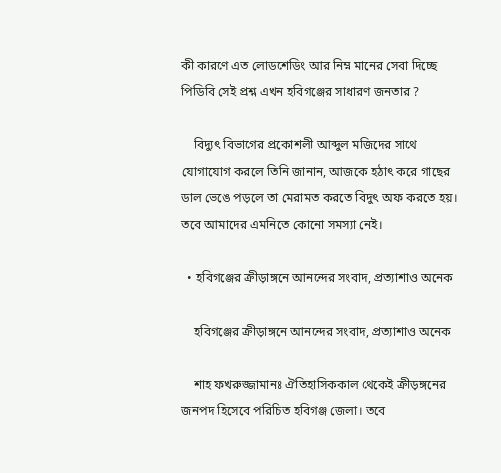কী কারণে এত লোডশেডিং আর নিম্ন মানের সেবা দিচ্ছে পিডিবি সেই প্রশ্ন এখন হবিগঞ্জের সাধারণ জনতার ?

    বিদ্যুৎ বিভাগের প্রকোশলী আব্দুল মজিদের সাথে যোগাযোগ করলে তিনি জানান, আজকে হঠাৎ করে গাছের ডাল ভেঙে পড়লে তা মেরামত করতে বিদুৎ অফ করতে হয়। তবে আমাদের এমনিতে কোনো সমস্যা নেই।

  • হবিগঞ্জের ক্রীড়াঙ্গনে আনন্দের সংবাদ, প্রত্যাশাও অনেক

    হবিগঞ্জের ক্রীড়াঙ্গনে আনন্দের সংবাদ, প্রত্যাশাও অনেক

    শাহ ফখরুজ্জামানঃ ঐতিহাসিককাল থেকেই ক্রীড়ঙ্গনের জনপদ হিসেবে পরিচিত হবিগঞ্জ জেলা। তবে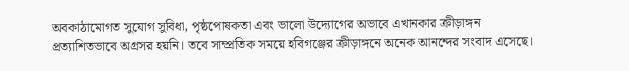অবকাঠামোগত সুযোগ সুবিধা, পৃষ্ঠপোষকতা এবং ভালো উদ্যোগের অভাবে এখানকার ক্রীড়াঙ্গন প্রত্যাশিতভাবে অগ্রসর হয়নি। তবে সাম্প্রতিক সময়ে হবিগঞ্জের ক্রীড়াঙ্গনে অনেক আনন্দের সংবাদ এসেছে।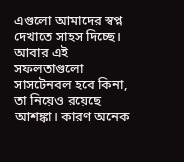এগুলো আমাদের স্বপ্ন দেখাতে সাহস দিচ্ছে। আবার এই সফলতাগুলো সাসটেনবল হবে কিনা, তা নিয়েও রয়েছে আশঙ্কা। কারণ অনেক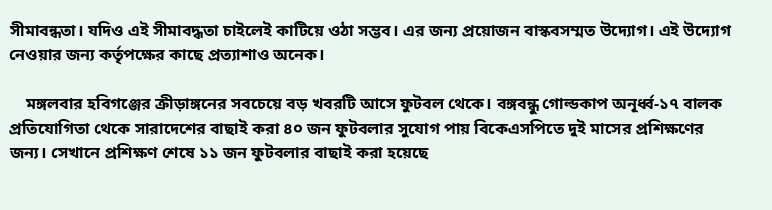সীমাবন্ধতা। যদিও এই সীমাবদ্ধতা চাইলেই কাটিয়ে ওঠা সম্ভব। এর জন্য প্রয়োজন বাস্কবসম্মত উদ্যোগ। এই উদ্যোগ নেওয়ার জন্য কর্তৃপক্ষের কাছে প্রত্যাশাও অনেক।

    মঙ্গলবার হবিগঞ্জের ক্রীড়াঙ্গনের সবচেয়ে বড় খবরটি আসে ফুটবল থেকে। বঙ্গবন্ধু গোল্ডকাপ অনূর্ধ্ব-১৭ বালক প্রতিযোগিতা থেকে সারাদেশের বাছাই করা ৪০ জন ফুটবলার সুযোগ পায় বিকেএসপিতে দুই মাসের প্রশিক্ষণের জন্য। সেখানে প্রশিক্ষণ শেষে ১১ জন ফুটবলার বাছাই করা হয়েছে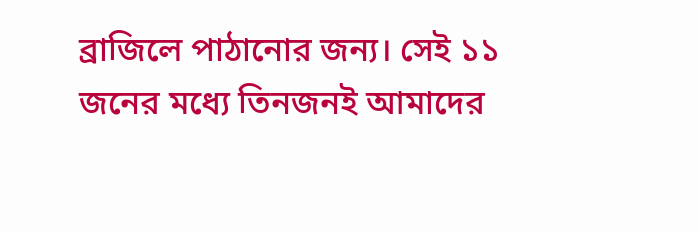ব্রাজিলে পাঠানোর জন্য। সেই ১১ জনের মধ্যে তিনজনই আমাদের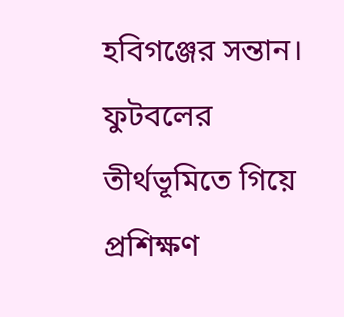হবিগঞ্জের সন্তান। ফুটবলের তীর্থভূমিতে গিয়ে প্রশিক্ষণ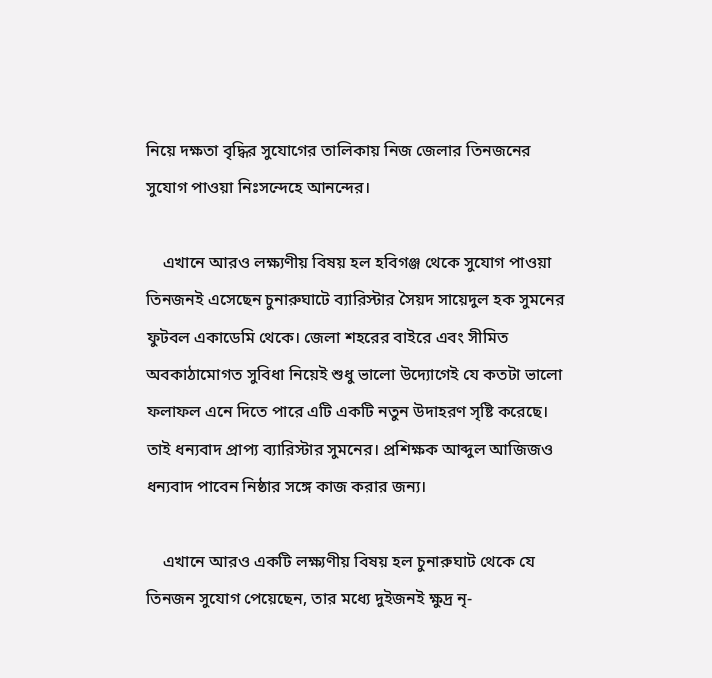নিয়ে দক্ষতা বৃদ্ধির সুযোগের তালিকায় নিজ জেলার তিনজনের সুযোগ পাওয়া নিঃসন্দেহে আনন্দের।

    এখানে আরও লক্ষ্যণীয় বিষয় হল হবিগঞ্জ থেকে সুযোগ পাওয়া তিনজনই এসেছেন চুনারুঘাটে ব্যারিস্টার সৈয়দ সায়েদুল হক সুমনের ফুটবল একাডেমি থেকে। জেলা শহরের বাইরে এবং সীমিত অবকাঠামোগত সুবিধা নিয়েই শুধু ভালো উদ্যোগেই যে কতটা ভালো ফলাফল এনে দিতে পারে এটি একটি নতুন উদাহরণ সৃষ্টি করেছে। তাই ধন্যবাদ প্রাপ্য ব্যারিস্টার সুমনের। প্রশিক্ষক আব্দুল আজিজও ধন্যবাদ পাবেন নিষ্ঠার সঙ্গে কাজ করার জন্য।

    এখানে আরও একটি লক্ষ্যণীয় বিষয় হল চুনারুঘাট থেকে যে তিনজন সুযোগ পেয়েছেন, তার মধ্যে দুইজনই ক্ষুদ্র নৃ-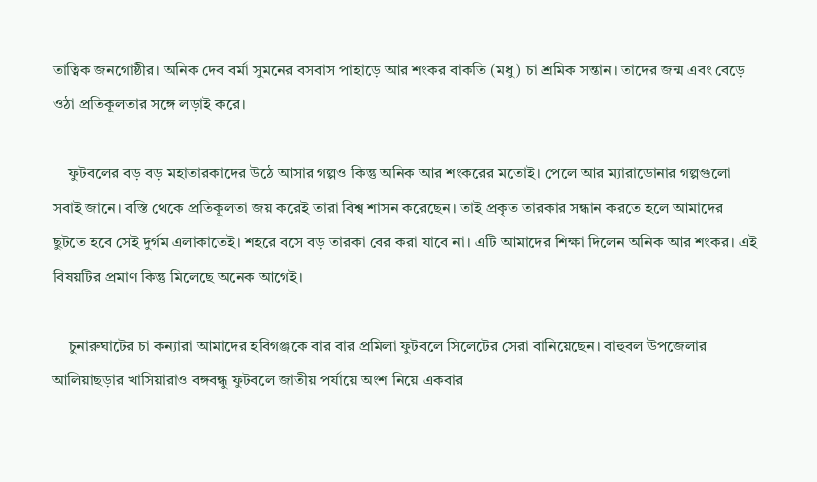তাত্বিক জনগোষ্ঠীর। অনিক দেব বর্মা সুমনের বসবাস পাহাড়ে আর শংকর বাকতি (মধু) চা শ্রমিক সন্তান। তাদের জন্ম এবং বেড়ে ওঠা প্রতিকূলতার সঙ্গে লড়াই করে।

    ফুটবলের বড় বড় মহাতারকাদের উঠে আসার গল্পও কিন্তু অনিক আর শংকরের মতোই। পেলে আর ম্যারাডোনার গল্পগুলো সবাই জানে। বস্তি থেকে প্রতিকূলতা জয় করেই তারা বিশ্ব শাসন করেছেন। তাই প্রকৃত তারকার সন্ধান করতে হলে আমাদের ছুটতে হবে সেই দুর্গম এলাকাতেই। শহরে বসে বড় তারকা বের করা যাবে না। এটি আমাদের শিক্ষা দিলেন অনিক আর শংকর। এই বিষয়টির প্রমাণ কিন্তু মিলেছে অনেক আগেই।

    চুনারুঘাটের চা কন্যারা আমাদের হবিগঞ্জকে বার বার প্রমিলা ফুটবলে সিলেটের সেরা বানিয়েছেন। বাহুবল উপজেলার আলিয়াছড়ার খাসিয়ারাও বঙ্গবন্ধু ফুটবলে জাতীয় পর্যায়ে অংশ নিয়ে একবার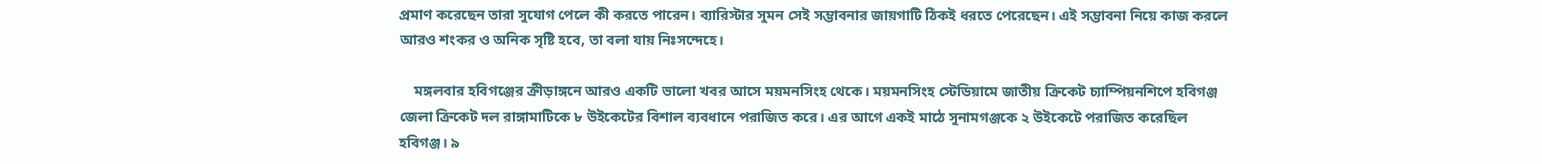প্রমাণ করেছেন তারা সুযোগ পেলে কী করতে পারেন। ব্যারিস্টার সুমন সেই সম্ভাবনার জায়গাটি ঠিকই ধরতে পেরেছেন। এই সম্ভাবনা নিয়ে কাজ করলে আরও শংকর ও অনিক সৃষ্টি হবে, তা বলা যায় নিঃসন্দেহে।

    মঙ্গলবার হবিগঞ্জের ক্রীড়াঙ্গনে আরও একটি ভালো খবর আসে ময়মনসিংহ থেকে। ময়মনসিংহ স্টেডিয়ামে জাতীয় ক্রিকেট চ্যাম্পিয়নশিপে হবিগঞ্জ জেলা ক্রিকেট দল রাঙ্গামাটিকে ৮ উইকেটের বিশাল ব্যবধানে পরাজিত করে। এর আগে একই মাঠে সুনামগঞ্জকে ২ উইকেটে পরাজিত করেছিল হবিগঞ্জ। ৯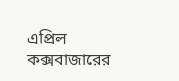এপ্রিল কক্সবাজারের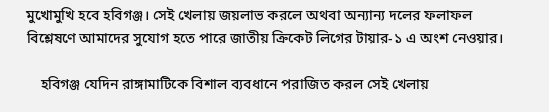মুখোমুখি হবে হবিগঞ্জ। সেই খেলায় জয়লাভ করলে অথবা অন্যান্য দলের ফলাফল বিশ্লেষণে আমাদের সুযোগ হতে পারে জাতীয় ক্রিকেট লিগের টায়ার-১ এ অংশ নেওয়ার।

    হবিগঞ্জ যেদিন রাঙ্গামাটিকে বিশাল ব্যবধানে পরাজিত করল সেই খেলায়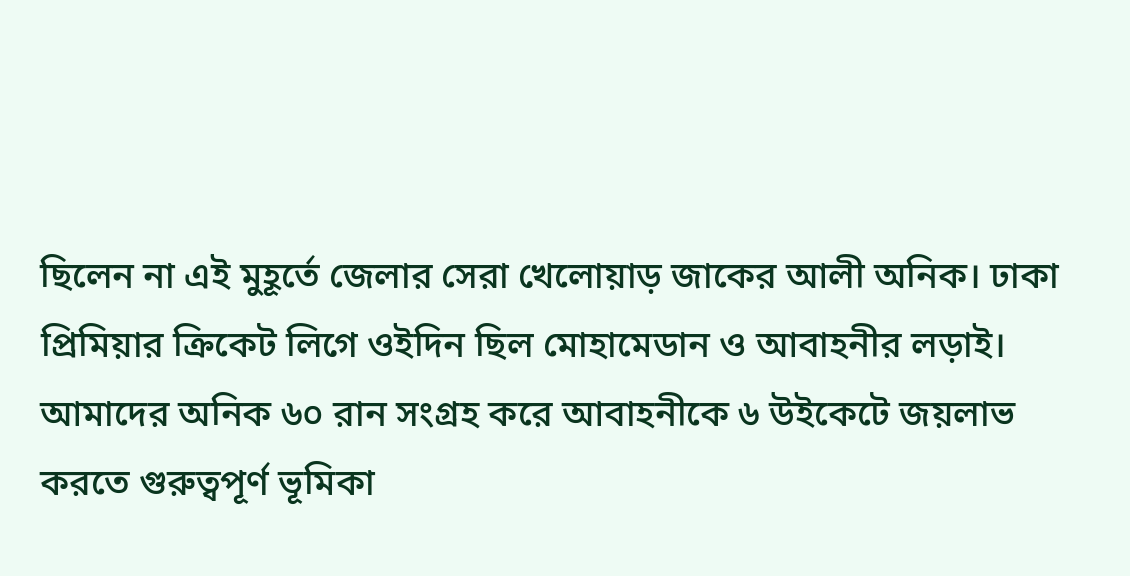ছিলেন না এই মুহূর্তে জেলার সেরা খেলোয়াড় জাকের আলী অনিক। ঢাকা প্রিমিয়ার ক্রিকেট লিগে ওইদিন ছিল মোহামেডান ও আবাহনীর লড়াই। আমাদের অনিক ৬০ রান সংগ্রহ করে আবাহনীকে ৬ উইকেটে জয়লাভ করতে গুরুত্বপূর্ণ ভূমিকা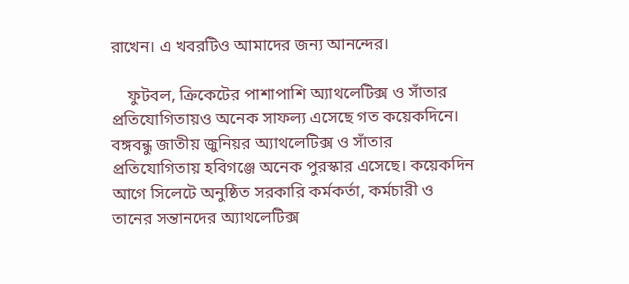রাখেন। এ খবরটিও আমাদের জন্য আনন্দের।

    ফুটবল, ক্রিকেটের পাশাপাশি অ্যাথলেটিক্স ও সাঁতার প্রতিযোগিতায়ও অনেক সাফল্য এসেছে গত কয়েকদিনে। বঙ্গবন্ধু জাতীয় জুনিয়র অ্যাথলেটিক্স ও সাঁতার প্রতিযোগিতায় হবিগঞ্জে অনেক পুরস্কার এসেছে। কয়েকদিন আগে সিলেটে অনুষ্ঠিত সরকারি কর্মকর্তা, কর্মচারী ও তানের সন্তানদের অ্যাথলেটিক্স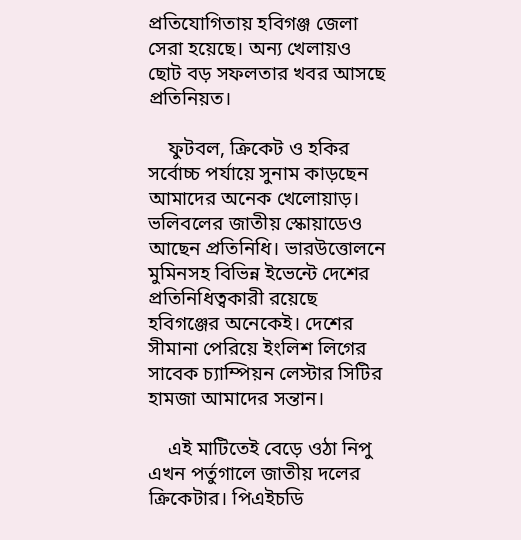প্রতিযোগিতায় হবিগঞ্জ জেলা সেরা হয়েছে। অন্য খেলায়ও ছোট বড় সফলতার খবর আসছে প্রতিনিয়ত।

    ফুটবল, ক্রিকেট ও হকির সর্বোচ্চ পর্যায়ে সুনাম কাড়ছেন আমাদের অনেক খেলোয়াড়। ভলিবলের জাতীয় স্কোয়াডেও আছেন প্রতিনিধি। ভারউত্তোলনে মুমিনসহ বিভিন্ন ইভেন্টে দেশের প্রতিনিধিত্বকারী রয়েছে হবিগঞ্জের অনেকেই। দেশের সীমানা পেরিয়ে ইংলিশ লিগের সাবেক চ্যাম্পিয়ন লেস্টার সিটির হামজা আমাদের সন্তান।

    এই মাটিতেই বেড়ে ওঠা নিপু এখন পর্তুগালে জাতীয় দলের ক্রিকেটার। পিএইচডি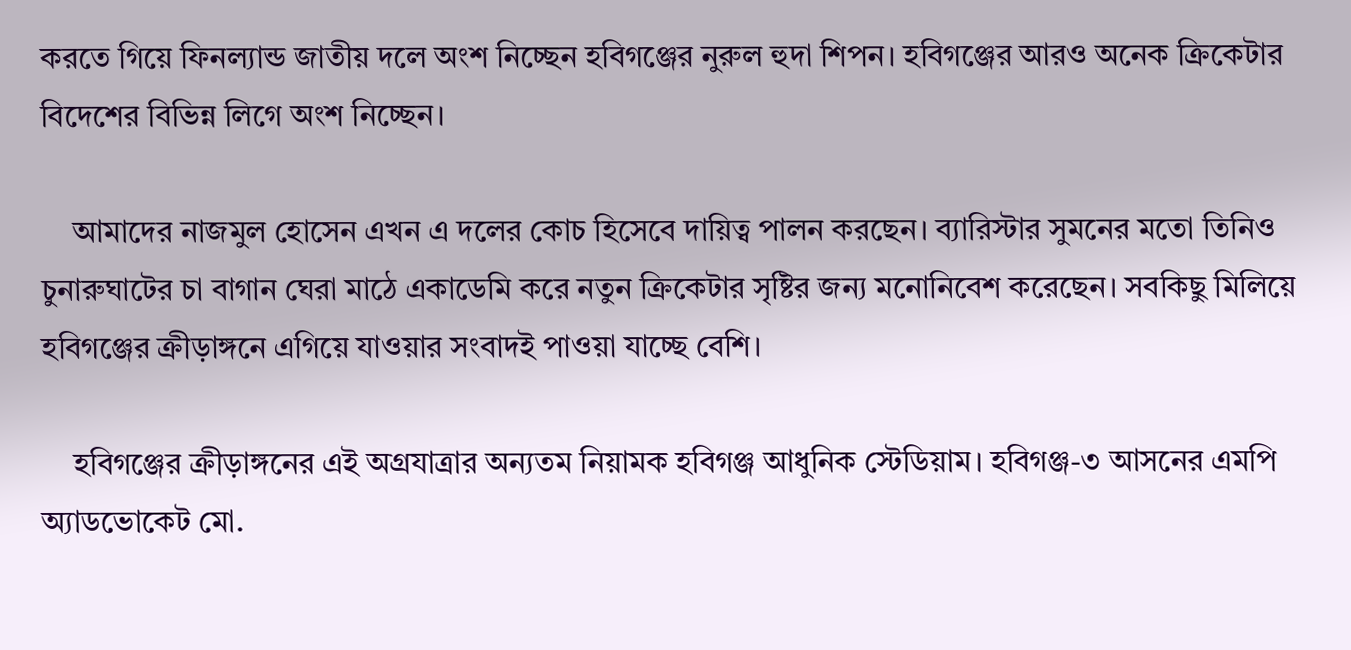করতে গিয়ে ফিনল্যান্ড জাতীয় দলে অংশ নিচ্ছেন হবিগঞ্জের নুরুল হুদা শিপন। হবিগঞ্জের আরও অনেক ক্রিকেটার বিদেশের বিভিন্ন লিগে অংশ নিচ্ছেন।

    আমাদের নাজমুল হোসেন এখন এ দলের কোচ হিসেবে দায়িত্ব পালন করছেন। ব্যারিস্টার সুমনের মতো তিনিও চুনারুঘাটের চা বাগান ঘেরা মাঠে একাডেমি করে নতুন ক্রিকেটার সৃষ্টির জন্য মনোনিবেশ করেছেন। সবকিছু মিলিয়ে হবিগঞ্জের ক্রীড়াঙ্গনে এগিয়ে যাওয়ার সংবাদই পাওয়া যাচ্ছে বেশি।

    হবিগঞ্জের ক্রীড়াঙ্গনের এই অগ্রযাত্রার অন্যতম নিয়ামক হবিগঞ্জ আধুনিক স্টেডিয়াম। হবিগঞ্জ-৩ আসনের এমপি অ্যাডভোকেট মো.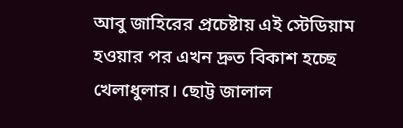আবু জাহিরের প্রচেষ্টায় এই স্টেডিয়াম হওয়ার পর এখন দ্রুত বিকাশ হচ্ছে খেলাধুলার। ছোট্ট জালাল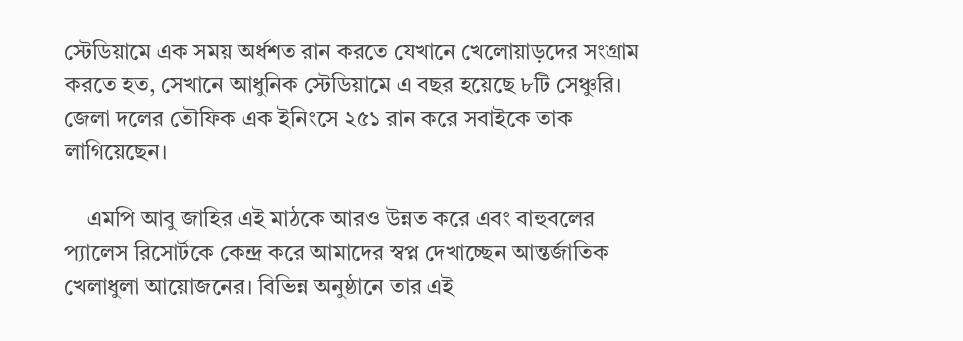স্টেডিয়ামে এক সময় অর্ধশত রান করতে যেখানে খেলোয়াড়দের সংগ্রাম করতে হত, সেখানে আধুনিক স্টেডিয়ামে এ বছর হয়েছে ৮টি সেঞ্চুরি। জেলা দলের তৌফিক এক ইনিংসে ২৫১ রান করে সবাইকে তাক লাগিয়েছেন।

    এমপি আবু জাহির এই মাঠকে আরও উন্নত করে এবং বাহুবলের প্যালেস রিসোর্টকে কেন্দ্র করে আমাদের স্বপ্ন দেখাচ্ছেন আন্তর্জাতিক খেলাধুলা আয়োজনের। বিভিন্ন অনুষ্ঠানে তার এই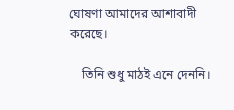ঘোষণা আমাদের আশাবাদী করেছে।

    তিনি শুধু মাঠই এনে দেননি।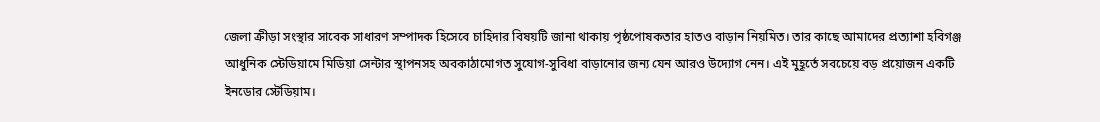জেলা ক্রীড়া সংস্থার সাবেক সাধারণ সম্পাদক হিসেবে চাহিদার বিষয়টি জানা থাকায় পৃষ্ঠপোষকতার হাতও বাড়ান নিয়মিত। তার কাছে আমাদের প্রত্যাশা হবিগঞ্জ আধুনিক স্টেডিয়ামে মিডিয়া সেন্টার স্থাপনসহ অবকাঠামোগত সুযোগ-সুবিধা বাড়ানোর জন্য যেন আরও উদ্যোগ নেন। এই মুহূর্তে সবচেয়ে বড় প্রয়োজন একটি ইনডোর স্টেডিয়াম।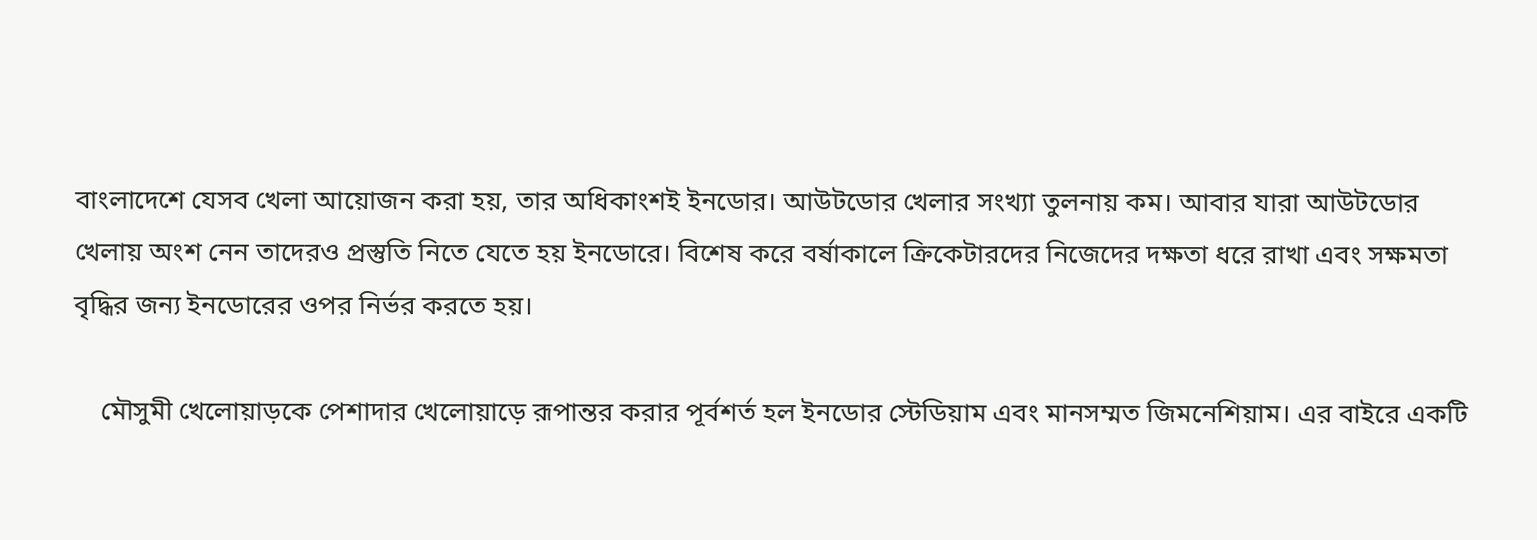বাংলাদেশে যেসব খেলা আয়োজন করা হয়, তার অধিকাংশই ইনডোর। আউটডোর খেলার সংখ্যা তুলনায় কম। আবার যারা আউটডোর খেলায় অংশ নেন তাদেরও প্রস্তুতি নিতে যেতে হয় ইনডোরে। বিশেষ করে বর্ষাকালে ক্রিকেটারদের নিজেদের দক্ষতা ধরে রাখা এবং সক্ষমতা বৃদ্ধির জন্য ইনডোরের ওপর নির্ভর করতে হয়।

    মৌসুমী খেলোয়াড়কে পেশাদার খেলোয়াড়ে রূপান্তর করার পূর্বশর্ত হল ইনডোর স্টেডিয়াম এবং মানসম্মত জিমনেশিয়াম। এর বাইরে একটি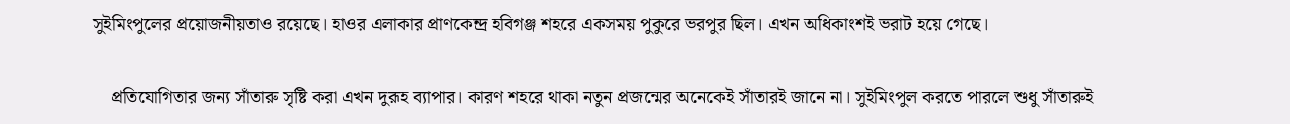সুইমিংপুলের প্রয়োজনীয়তাও রয়েছে। হাওর এলাকার প্রাণকেন্দ্র হবিগঞ্জ শহরে একসময় পুকুরে ভরপুর ছিল। এখন অধিকাংশই ভরাট হয়ে গেছে।

    প্রতিযোগিতার জন্য সাঁতারু সৃষ্টি করা এখন দুরূহ ব্যাপার। কারণ শহরে থাকা নতুন প্রজন্মের অনেকেই সাঁতারই জানে না। সুইমিংপুল করতে পারলে শুধু সাঁতারুই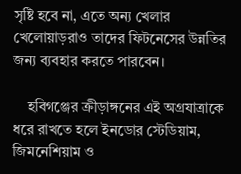সৃষ্টি হবে না, এতে অন্য খেলার খেলোয়াড়রাও তাদের ফিটনেসের উন্নতির জন্য ব্যবহার করতে পারবেন।

    হবিগঞ্জের ক্রীড়াঙ্গনের এই অগ্রযাত্রাকে ধরে রাখতে হলে ইনডোর স্টেডিয়াম, জিমনেশিয়াম ও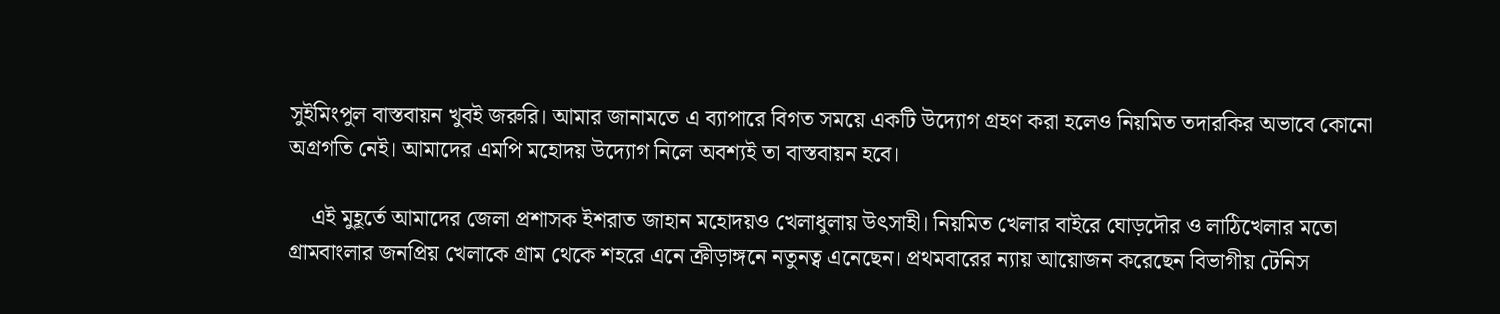সুইমিংপুল বাস্তবায়ন খুবই জরুরি। আমার জানামতে এ ব্যাপারে বিগত সময়ে একটি উদ্যোগ গ্রহণ করা হলেও নিয়মিত তদারকির অভাবে কোনো অগ্রগতি নেই। আমাদের এমপি মহোদয় উদ্যোগ নিলে অবশ্যই তা বাস্তবায়ন হবে।

    এই মুহূর্তে আমাদের জেলা প্রশাসক ইশরাত জাহান মহোদয়ও খেলাধুলায় উৎসাহী। নিয়মিত খেলার বাইরে ঘোড়দৌর ও লাঠিখেলার মতো গ্রামবাংলার জনপ্রিয় খেলাকে গ্রাম থেকে শহরে এনে ক্রীড়াঙ্গনে নতুনত্ব এনেছেন। প্রথমবারের ন্যায় আয়োজন করেছেন বিভাগীয় টেনিস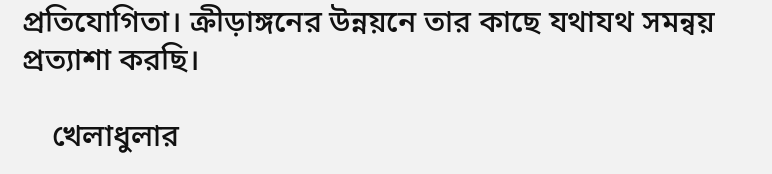প্রতিযোগিতা। ক্রীড়াঙ্গনের উন্নয়নে তার কাছে যথাযথ সমন্বয় প্রত্যাশা করছি।

    খেলাধুলার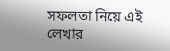সফলতা নিয়ে এই লেখার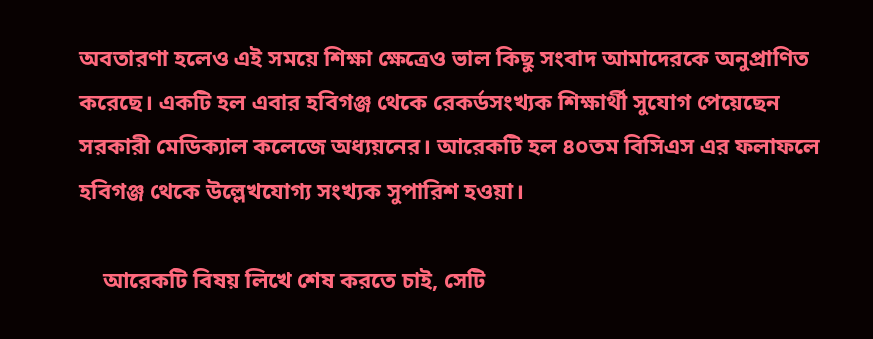অবতারণা হলেও এই সময়ে শিক্ষা ক্ষেত্রেও ভাল কিছু সংবাদ আমাদেরকে অনুপ্রাণিত করেছে। একটি হল এবার হবিগঞ্জ থেকে রেকর্ডসংখ্যক শিক্ষার্থী সুযোগ পেয়েছেন সরকারী মেডিক্যাল কলেজে অধ্যয়নের। আরেকটি হল ৪০তম বিসিএস এর ফলাফলে হবিগঞ্জ থেকে উল্লেখযোগ্য সংখ্যক সুপারিশ হওয়া।

    আরেকটি বিষয় লিখে শেষ করতে চাই, সেটি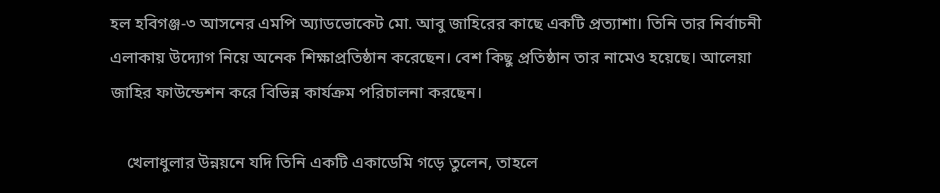হল হবিগঞ্জ-৩ আসনের এমপি অ্যাডভোকেট মো. আবু জাহিরের কাছে একটি প্রত্যাশা। তিনি তার নির্বাচনী এলাকায় উদ্যোগ নিয়ে অনেক শিক্ষাপ্রতিষ্ঠান করেছেন। বেশ কিছু প্রতিষ্ঠান তার নামেও হয়েছে। আলেয়া জাহির ফাউন্ডেশন করে বিভিন্ন কার্যক্রম পরিচালনা করছেন।

    খেলাধুলার উন্নয়নে যদি তিনি একটি একাডেমি গড়ে তুলেন, তাহলে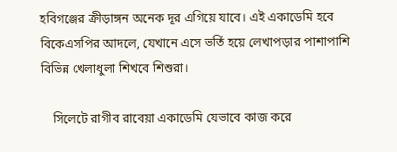হবিগঞ্জের ক্রীড়াঙ্গন অনেক দূর এগিয়ে যাবে। এই একাডেমি হবে বিকেএসপির আদলে, যেখানে এসে ভর্তি হয়ে লেখাপড়ার পাশাপাশি বিভিন্ন খেলাধুলা শিখবে শিশুরা।

    সিলেটে রাগীব রাবেয়া একাডেমি যেভাবে কাজ করে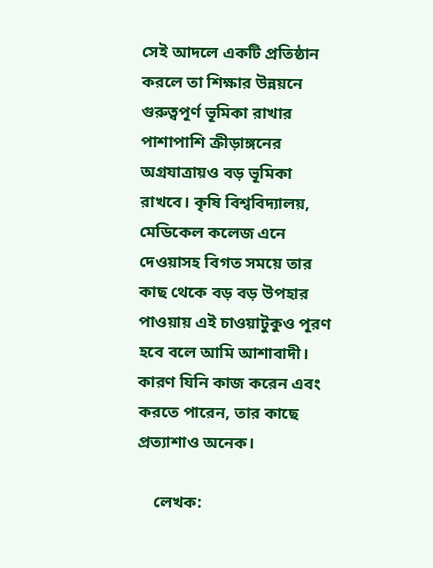সেই আদলে একটি প্রতিষ্ঠান করলে তা শিক্ষার উন্নয়নে গুরুত্বপূর্ণ ভূমিকা রাখার পাশাপাশি ক্রীড়াঙ্গনের অগ্রযাত্রায়ও বড় ভূমিকা রাখবে। কৃষি বিশ্ববিদ্যালয়, মেডিকেল কলেজ এনে দেওয়াসহ বিগত সময়ে তার কাছ থেকে বড় বড় উপহার পাওয়ায় এই চাওয়াটুকুও পূরণ হবে বলে আমি আশাবাদী। কারণ যিনি কাজ করেন এবং করতে পারেন, তার কাছে প্রত্যাশাও অনেক।

    লেখক: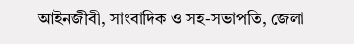আইনজীবী, সাংবাদিক ও সহ-সভাপতি, জেলা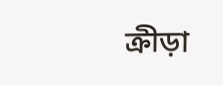ক্রীড়া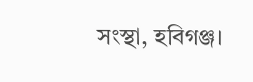সংস্থা, হবিগঞ্জ।